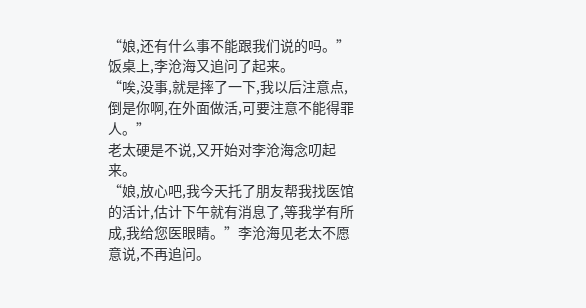“娘,还有什么事不能跟我们说的吗。”
饭桌上,李沧海又追问了起来。
“唉,没事,就是摔了一下,我以后注意点,倒是你啊,在外面做活,可要注意不能得罪人。”
老太硬是不说,又开始对李沧海念叨起来。
“娘,放心吧,我今天托了朋友帮我找医馆的活计,估计下午就有消息了,等我学有所成,我给您医眼睛。”李沧海见老太不愿意说,不再追问。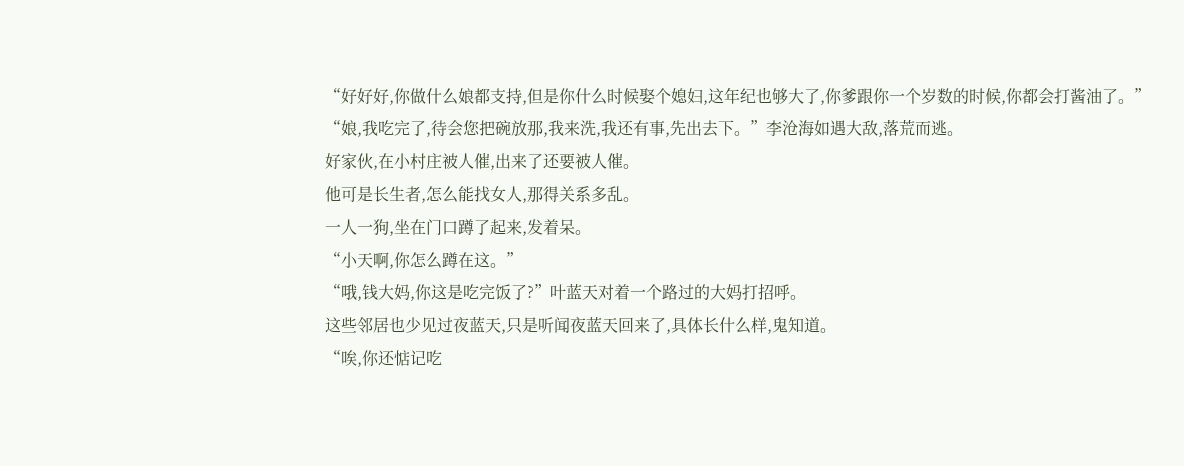“好好好,你做什么娘都支持,但是你什么时候娶个媳妇,这年纪也够大了,你爹跟你一个岁数的时候,你都会打酱油了。”
“娘,我吃完了,待会您把碗放那,我来洗,我还有事,先出去下。”李沧海如遇大敌,落荒而逃。
好家伙,在小村庄被人催,出来了还要被人催。
他可是长生者,怎么能找女人,那得关系多乱。
一人一狗,坐在门口蹲了起来,发着呆。
“小天啊,你怎么蹲在这。”
“哦,钱大妈,你这是吃完饭了?”叶蓝天对着一个路过的大妈打招呼。
这些邻居也少见过夜蓝天,只是听闻夜蓝天回来了,具体长什么样,鬼知道。
“唉,你还惦记吃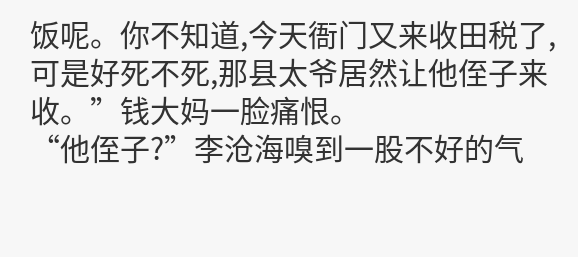饭呢。你不知道,今天衙门又来收田税了,可是好死不死,那县太爷居然让他侄子来收。”钱大妈一脸痛恨。
“他侄子?”李沧海嗅到一股不好的气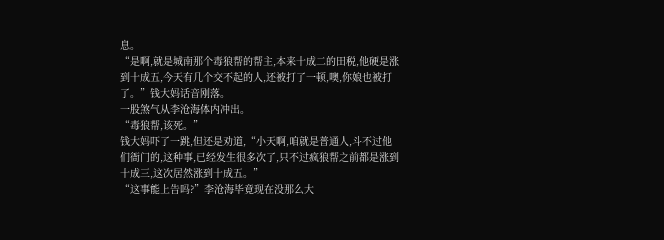息。
“是啊,就是城南那个毒狼帮的帮主,本来十成二的田税,他硬是涨到十成五,今天有几个交不起的人,还被打了一顿,噢,你娘也被打了。”钱大妈话音刚落。
一股煞气从李沧海体内冲出。
“毒狼帮,该死。”
钱大妈吓了一跳,但还是劝道,“小天啊,咱就是普通人,斗不过他们衙门的,这种事,已经发生很多次了,只不过疯狼帮之前都是涨到十成三,这次居然涨到十成五。”
“这事能上告吗?”李沧海毕竟现在没那么大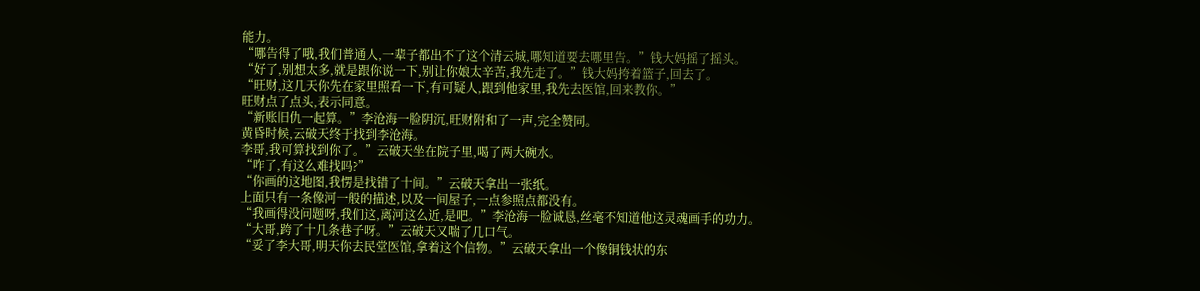能力。
“哪告得了哦,我们普通人,一辈子都出不了这个清云城,哪知道要去哪里告。”钱大妈摇了摇头。
“好了,别想太多,就是跟你说一下,别让你娘太辛苦,我先走了。”钱大妈挎着篮子,回去了。
“旺财,这几天你先在家里照看一下,有可疑人,跟到他家里,我先去医馆,回来教你。”
旺财点了点头,表示同意。
“新账旧仇一起算。”李沧海一脸阴沉,旺财附和了一声,完全赞同。
黄昏时候,云破天终于找到李沧海。
李哥,我可算找到你了。”云破天坐在院子里,喝了两大碗水。
“咋了,有这么难找吗?”
“你画的这地图,我愣是找错了十间。”云破天拿出一张纸。
上面只有一条像河一般的描述,以及一间屋子,一点参照点都没有。
“我画得没问题呀,我们这,离河这么近,是吧。”李沧海一脸诚恳,丝毫不知道他这灵魂画手的功力。
“大哥,跨了十几条巷子呀。”云破天又喘了几口气。
“妥了李大哥,明天你去民堂医馆,拿着这个信物。”云破天拿出一个像铜钱状的东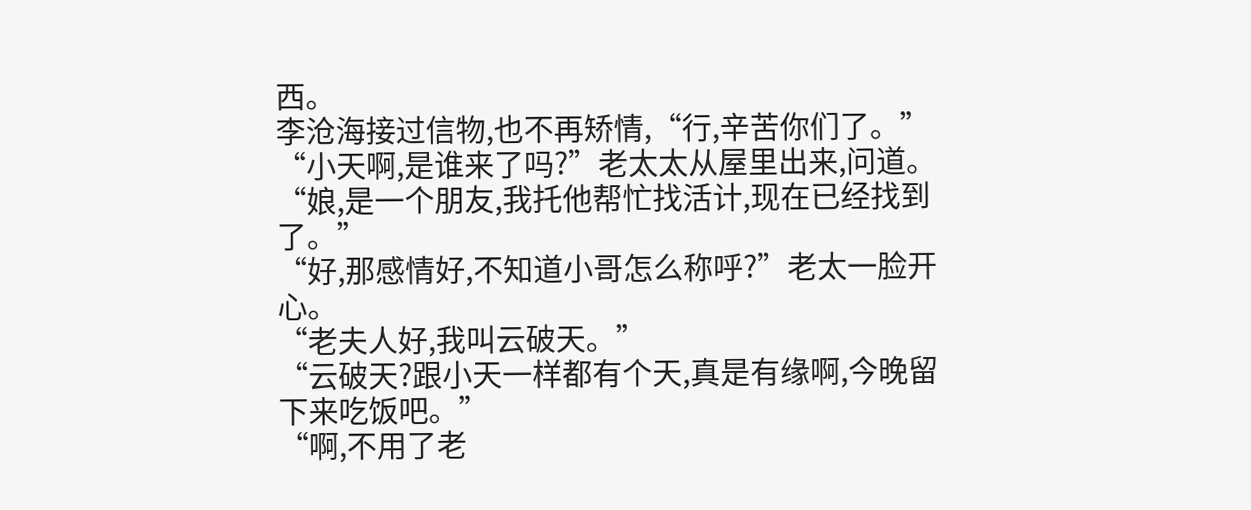西。
李沧海接过信物,也不再矫情,“行,辛苦你们了。”
“小天啊,是谁来了吗?”老太太从屋里出来,问道。
“娘,是一个朋友,我托他帮忙找活计,现在已经找到了。”
“好,那感情好,不知道小哥怎么称呼?”老太一脸开心。
“老夫人好,我叫云破天。”
“云破天?跟小天一样都有个天,真是有缘啊,今晚留下来吃饭吧。”
“啊,不用了老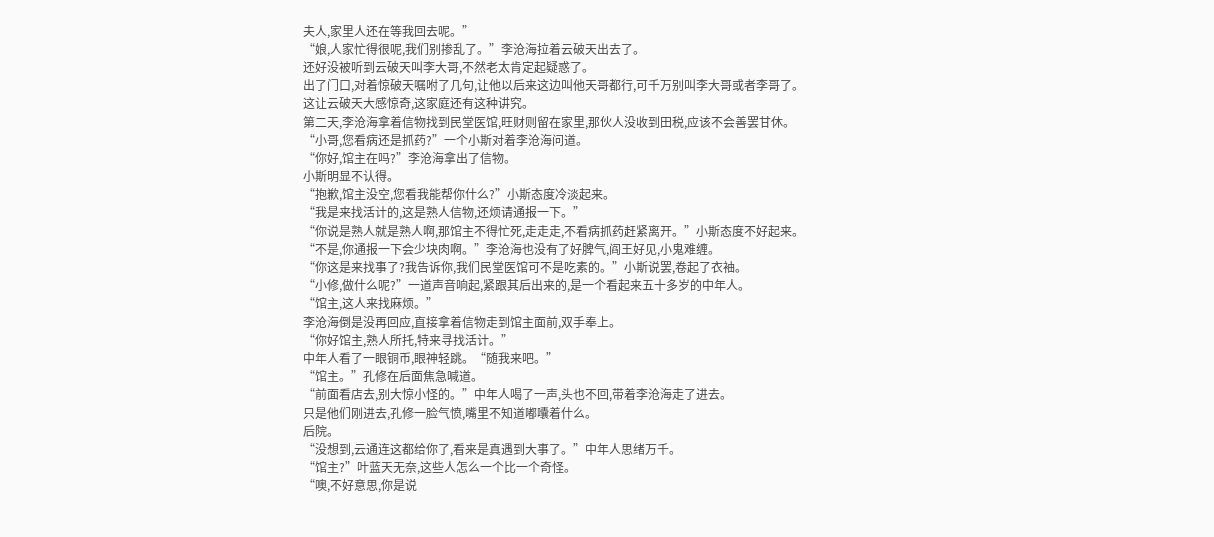夫人,家里人还在等我回去呢。”
“娘,人家忙得很呢,我们别掺乱了。”李沧海拉着云破天出去了。
还好没被听到云破天叫李大哥,不然老太肯定起疑惑了。
出了门口,对着惊破天嘱咐了几句,让他以后来这边叫他天哥都行,可千万别叫李大哥或者李哥了。
这让云破天大感惊奇,这家庭还有这种讲究。
第二天,李沧海拿着信物找到民堂医馆,旺财则留在家里,那伙人没收到田税,应该不会善罢甘休。
“小哥,您看病还是抓药?”一个小斯对着李沧海问道。
“你好,馆主在吗?”李沧海拿出了信物。
小斯明显不认得。
“抱歉,馆主没空,您看我能帮你什么?”小斯态度冷淡起来。
“我是来找活计的,这是熟人信物,还烦请通报一下。”
“你说是熟人就是熟人啊,那馆主不得忙死,走走走,不看病抓药赶紧离开。”小斯态度不好起来。
“不是,你通报一下会少块肉啊。”李沧海也没有了好脾气,阎王好见,小鬼难缠。
“你这是来找事了?我告诉你,我们民堂医馆可不是吃素的。”小斯说罢,卷起了衣袖。
“小修,做什么呢?”一道声音响起,紧跟其后出来的,是一个看起来五十多岁的中年人。
“馆主,这人来找麻烦。”
李沧海倒是没再回应,直接拿着信物走到馆主面前,双手奉上。
“你好馆主,熟人所托,特来寻找活计。”
中年人看了一眼铜币,眼神轻跳。“随我来吧。”
“馆主。”孔修在后面焦急喊道。
“前面看店去,别大惊小怪的。”中年人喝了一声,头也不回,带着李沧海走了进去。
只是他们刚进去,孔修一脸气愤,嘴里不知道嘟囔着什么。
后院。
“没想到,云通连这都给你了,看来是真遇到大事了。”中年人思绪万千。
“馆主?”叶蓝天无奈,这些人怎么一个比一个奇怪。
“噢,不好意思,你是说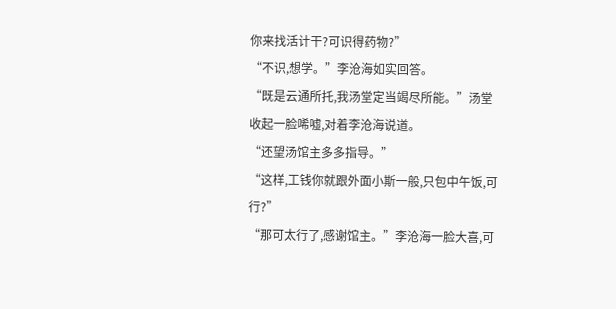你来找活计干?可识得药物?”
“不识,想学。”李沧海如实回答。
“既是云通所托,我汤堂定当竭尽所能。”汤堂收起一脸唏嘘,对着李沧海说道。
“还望汤馆主多多指导。”
“这样,工钱你就跟外面小斯一般,只包中午饭,可行?”
“那可太行了,感谢馆主。”李沧海一脸大喜,可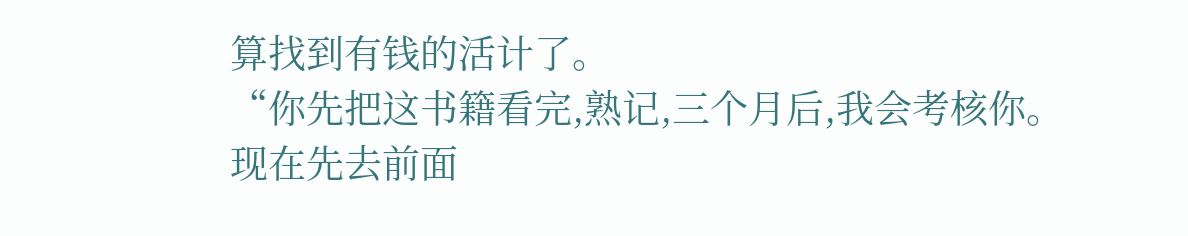算找到有钱的活计了。
“你先把这书籍看完,熟记,三个月后,我会考核你。现在先去前面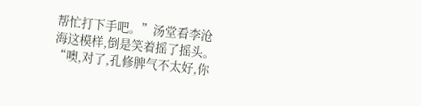帮忙打下手吧。”汤堂看李沧海这模样,倒是笑着摇了摇头。
“噢,对了,孔修脾气不太好,你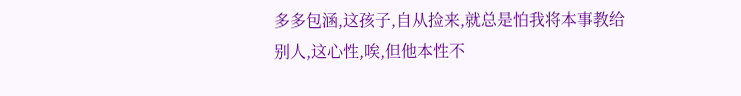多多包涵,这孩子,自从捡来,就总是怕我将本事教给别人,这心性,唉,但他本性不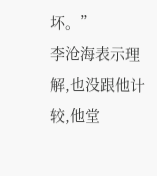坏。”
李沧海表示理解,也没跟他计较,他堂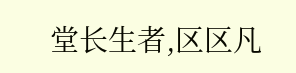堂长生者,区区凡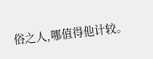俗之人,哪值得他计较。